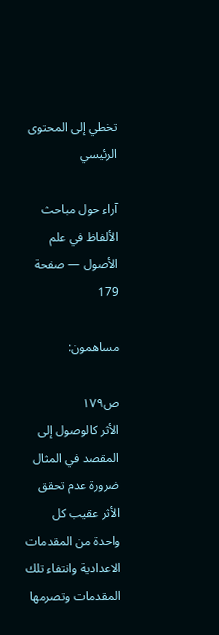تخطي إلى المحتوى الرئيسي

آراء حول مباحث الألفاظ في علم الأصول — صفحة 179

مساهمون:

ص١٧٩
الأثر كالوصول إلى المقصد في المثال ضرورة عدم تحقق الأثر عقيب كل واحدة من المقدمات الاعدادية وانتفاء تلك المقدمات وتصرمها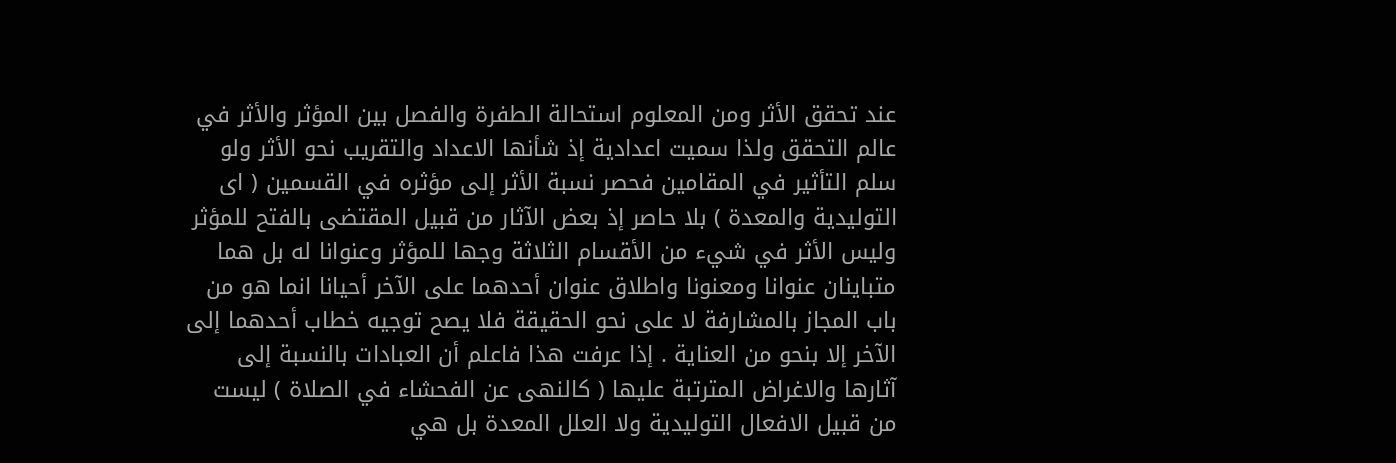عند تحقق الأثر ومن المعلوم استحالة الطفرة والفصل بين المؤثر والأثر في عالم التحقق ولذا سميت اعدادية إذ شأنها الاعداد والتقريب نحو الأثر ولو سلم التأثير في المقامين فحصر نسبة الأثر إلى مؤثره في القسمين ( اى التوليدية والمعدة ) بلا حاصر إذ بعض الآثار من قبيل المقتضى بالفتح للمؤثر وليس الأثر في شيء من الأقسام الثلاثة وجها للمؤثر وعنوانا له بل هما متباينان عنوانا ومعنونا واطلاق عنوان أحدهما على الآخر أحيانا انما هو من باب المجاز بالمشارفة لا على نحو الحقيقة فلا يصح توجيه خطاب أحدهما إلى الآخر إلا بنحو من العناية . إذا عرفت هذا فاعلم أن العبادات بالنسبة إلى آثارها والاغراض المترتبة عليها ( كالنهى عن الفحشاء في الصلاة ) ليست من قبيل الافعال التوليدية ولا العلل المعدة بل هي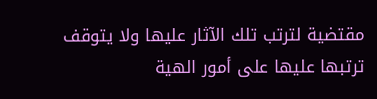مقتضية لترتب تلك الآثار عليها ولا يتوقف ترتبها عليها على أمور الهية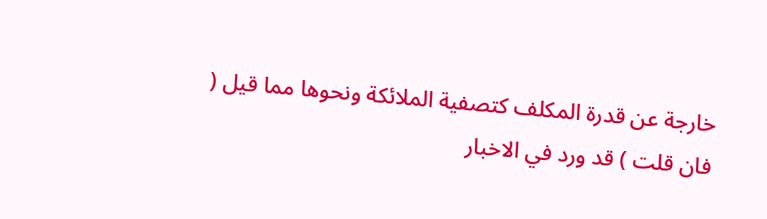خارجة عن قدرة المكلف كتصفية الملائكة ونحوها مما قيل ( فان قلت ) قد ورد في الاخبار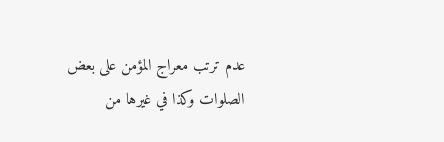عدم ترتب معراج المؤمن على بعض الصلوات وكذا في غيرها من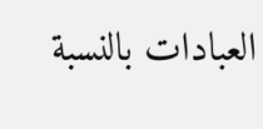العبادات بالنسبة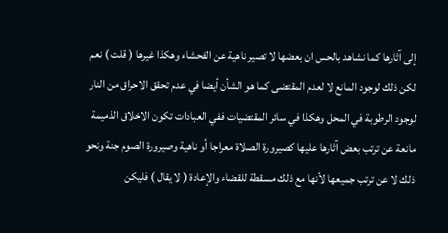إلى آثارها كما نشاهد بالحس ان بعضها لا تصير ناهية عن الفحشاء وهكذا غيرها ( قلت ) نعم لكن ذلك لوجود المانع لا لعدم المقتضى كما هو الشأن أيضا في عدم تحقق الاحراق من النار لوجود الرطوبة في المحل وهكذا في سائر المقتضيات ففي العبادات تكون الاخلاق الذميمة مانعة عن ترتب بعض آثارها عليها كصيرورة الصلاة معراجا أو ناهية وصيرورة الصوم جنة ونحو ذلك لا عن ترتب جميعها لأنها مع ذلك مسقطة للقضاء والإعادة ( لا يقال ) فليكن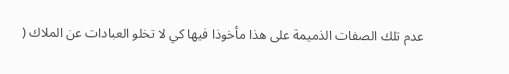عدم تلك الصفات الذميمة على هذا مأخوذا فيها كي لا تخلو العبادات عن الملاك (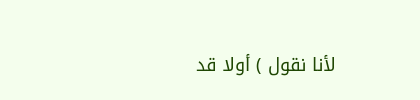لأنا نقول ) أولا قد